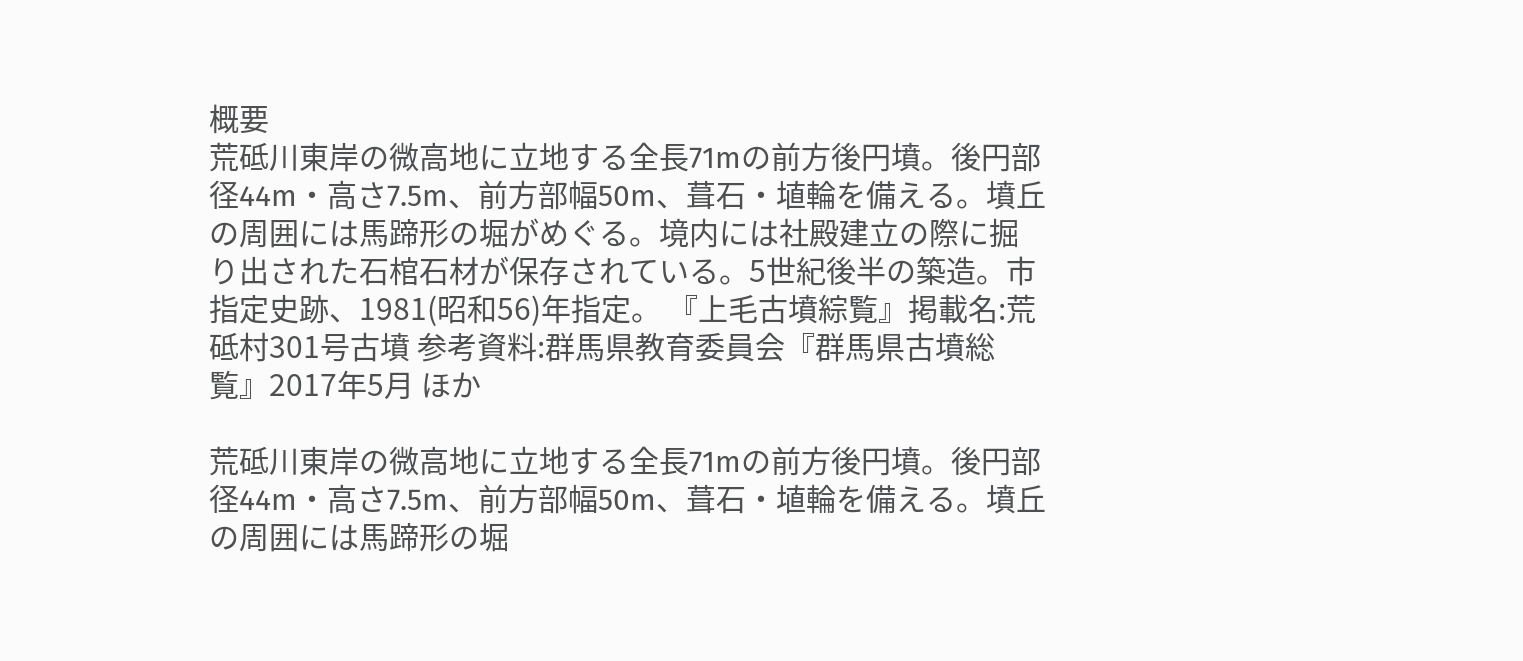概要
荒砥川東岸の微高地に立地する全長71mの前方後円墳。後円部径44m・高さ7.5m、前方部幅50m、葺石・埴輪を備える。墳丘の周囲には馬蹄形の堀がめぐる。境内には社殿建立の際に掘り出された石棺石材が保存されている。5世紀後半の築造。市指定史跡、1981(昭和56)年指定。 『上毛古墳綜覧』掲載名:荒砥村301号古墳 参考資料:群馬県教育委員会『群馬県古墳総覧』2017年5月 ほか

荒砥川東岸の微高地に立地する全長71mの前方後円墳。後円部径44m・高さ7.5m、前方部幅50m、葺石・埴輪を備える。墳丘の周囲には馬蹄形の堀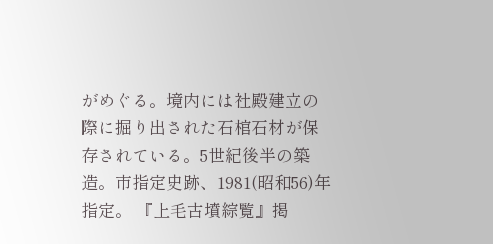がめぐる。境内には社殿建立の際に掘り出された石棺石材が保存されている。5世紀後半の築造。市指定史跡、1981(昭和56)年指定。 『上毛古墳綜覧』掲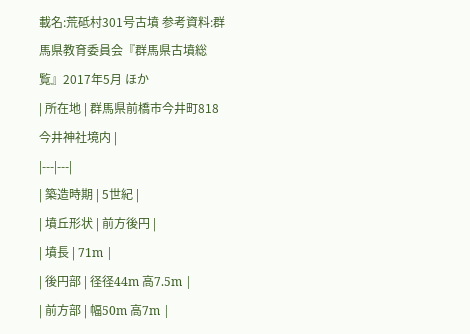載名:荒砥村301号古墳 参考資料:群馬県教育委員会『群馬県古墳総覧』2017年5月 ほか
| 所在地 | 群馬県前橋市今井町818 今井神社境内 |
|---|---|
| 築造時期 | 5世紀 |
| 墳丘形状 | 前方後円 |
| 墳長 | 71m |
| 後円部 | 径径44m 高7.5m |
| 前方部 | 幅50m 高7m |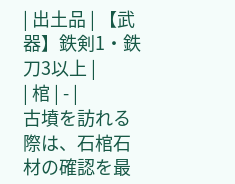| 出土品 | 【武器】鉄剣1・鉄刀3以上 |
| 棺 | - |
古墳を訪れる際は、石棺石材の確認を最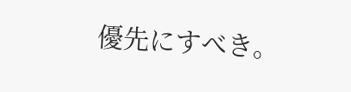優先にすべき。